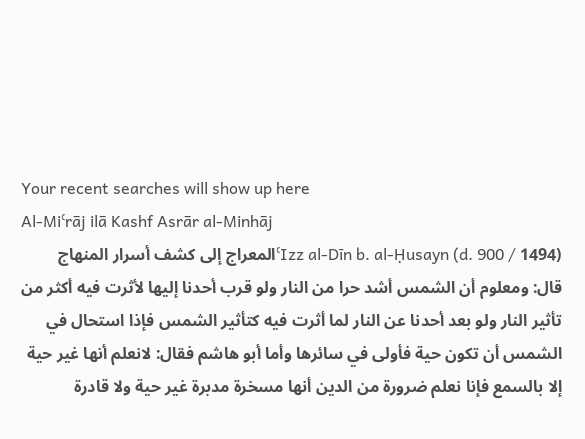Your recent searches will show up here
Al-Miʿrāj ilā Kashf Asrār al-Minhāj
ʿIzz al-Dīn b. al-Ḥusayn (d. 900 / 1494)المعراج إلى كشف أسرار المنهاج
قال: ومعلوم أن الشمس أشد حرا من النار ولو قرب أحدنا إليها لأثرت فيه أكثر من تأثير النار ولو بعد أحدنا عن النار لما أثرت فيه كتأثير الشمس فإذا استحال في الشمس أن تكون حية فأولى في سائرها وأما أبو هاشم فقال: لانعلم أنها غير حية إلا بالسمع فإنا نعلم ضرورة من الدين أنها مسخرة مدبرة غير حية ولا قادرة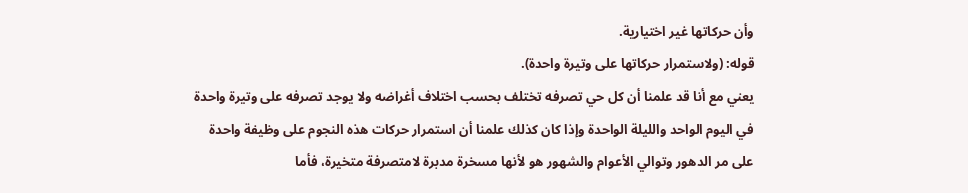وأن حركاتها غير اختيارية.
قوله: (ولاستمرار حركاتها على وتيرة واحدة).
يعني مع أنا قد علمنا أن كل حي تصرفه تختلف بحسب اختلاف أغراضه ولا يوجد تصرفه على وتيرة واحدة في اليوم الواحد والليلة الواحدة وإذا كان كذلك علمنا أن استمرار حركات هذه النجوم على وظيفة واحدة على مر الدهور وتوالي الأعوام والشهور هو لأنها مسخرة مدبرة لامتصرفة متخيرة، فأما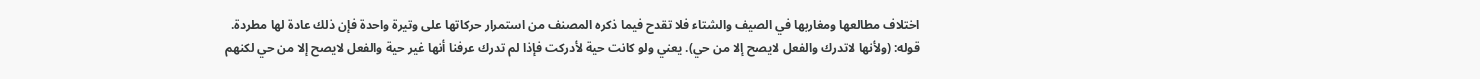اختلاف مطالعها ومغاربها في الصيف والشتاء فلا تقدح فيما ذكره المصنف من استمرار حركاتها على وتيرة واحدة فإن ذلك عادة لها مطردة.
قوله: (ولأنها لاتدرك والفعل لايصح إلا من حي). يعني ولو كانت حية لأدركت فإذا لم تدرك عرفنا أنها غير حية والفعل لايصح إلا من حي لكنهم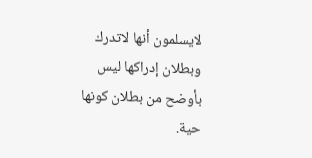لايسلمون أنها لاتدرك وبطلان إدراكها ليس بأوضح من بطلان كونها حية.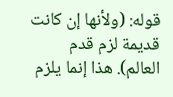قوله: (ولأنها إن كانت قديمة لزم قدم العالم). هذا إنما يلزم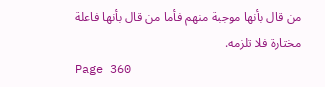من قال بأنها موجبة منهم فأما من قال بأنها فاعلة مختارة فلا تلزمه.
Page 360